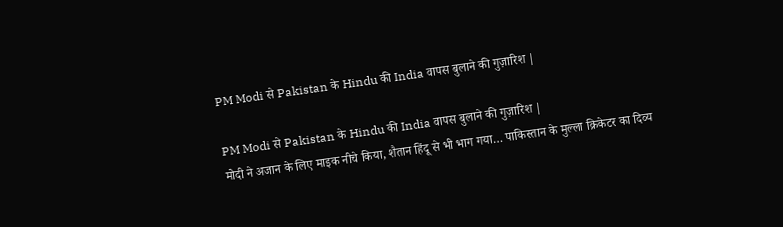PM Modi से Pakistan के Hindu की India वापस बुलाने की गुज़ारिश |

PM Modi से Pakistan के Hindu की India वापस बुलाने की गुज़ारिश |
मोदी ने अजान के लिए माइक नीचे किया, शैतान हिंदू से भी भाग गया… पाकिस्तान के मुल्ला क्रिकेटर का दिव्य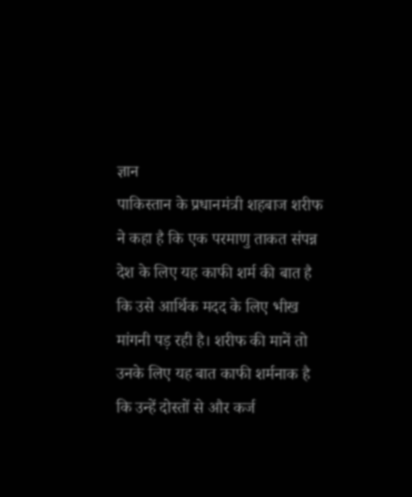ज्ञान
पाकिस्तान के प्रधानमंत्री शहबाज शरीफ ने कहा है कि एक परमाणु ताकत संपन्न देश के लिए यह काफी शर्म की बात है कि उसे आर्थिक मदद के लिए भीख मांगनी पड़ रही है। शरीफ की मानें तो उनके लिए यह बात काफी शर्मनाक है कि उन्हें दोस्तों से और कर्ज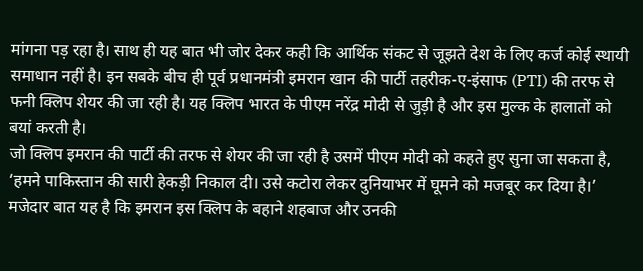मांगना पड़ रहा है। साथ ही यह बात भी जोर देकर कही कि आर्थिक संकट से जूझते देश के लिए कर्ज कोई स्थायी समाधान नहीं है। इन सबके बीच ही पूर्व प्रधानमंत्री इमरान खान की पार्टी तहरीक-ए-इंसाफ (PTI) की तरफ से फनी क्लिप शेयर की जा रही है। यह क्लिप भारत के पीएम नरेंद्र मोदी से जुड़ी है और इस मुल्क के हालातों को बयां करती है।
जो क्लिप इमरान की पार्टी की तरफ से शेयर की जा रही है उसमें पीएम मोदी को कहते हुए सुना जा सकता है, ‘हमने पाकिस्तान की सारी हेकड़ी निकाल दी। उसे कटोरा लेकर दुनियाभर में घूमने को मजबूर कर दिया है।’ मजेदार बात यह है कि इमरान इस क्लिप के बहाने शहबाज और उनकी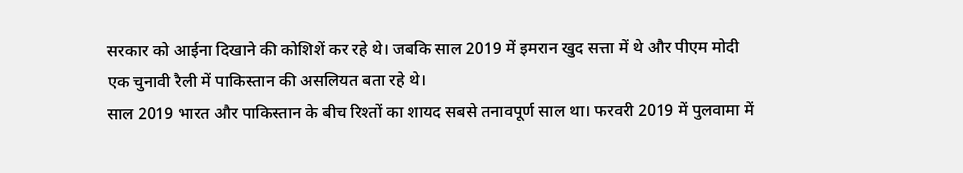सरकार को आईना दिखाने की कोशिशें कर रहे थे। जबकि साल 2019 में इमरान खुद सत्ता में थे और पीएम मोदी एक चुनावी रैली में पाकिस्तान की असलियत बता रहे थे।
साल 2019 भारत और पाकिस्तान के बीच रिश्तों का शायद सबसे तनावपूर्ण साल था। फरवरी 2019 में पुलवामा में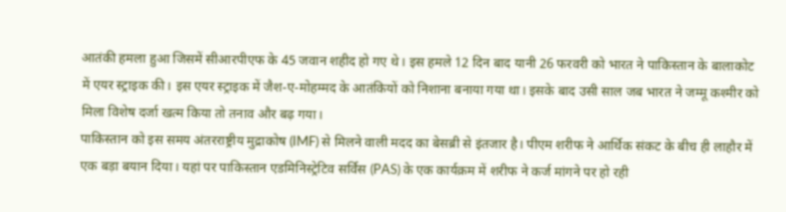आतंकी हमला हुआ जिसमें सीआरपीएफ के 45 जवान शहीद हो गए थे। इस हमले 12 दिन बाद यानी 26 फरवरी को भारत ने पाकिस्तान के बालाकोट में एयर स्ट्राइक की। इस एयर स्ट्राइक में जैश-ए-मोहम्मद के आतंकियों को निशाना बनाया गया था। इसके बाद उसी साल जब भारत ने जम्मू कश्मीर को मिला विशेष दर्जा खत्म किया तो तनाव और बढ़ गया।
पाकिस्तान को इस समय अंतरराष्ट्रीय मुद्राकोष (IMF) से मिलने वाली मदद का बेसब्री से इंतजार है। पीएम शरीफ ने आर्थिक संकट के बीच ही लाहौर में एक बड़ा बयान दिया। यहां पर पाकिस्तान एडमिनिस्ट्रेटिव सर्विस (PAS) के एक कार्यक्रम में शरीफ ने कर्ज मांगने पर हो रही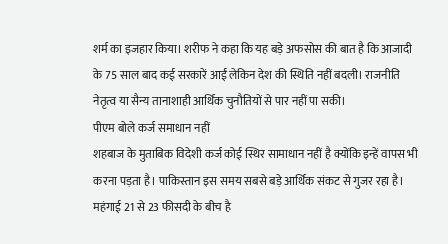शर्म का इजहार किया। शरीफ ने कहा कि यह बड़े अफसोस की बात है कि आजादी के 75 साल बाद कई सरकारें आईं लेकिन देश की स्थिति नहीं बदली। राजनीति नेतृत्व या सैन्य तानाशाही आर्थिक चुनौतियों से पार नहीं पा सकी।
पीएम बोले कर्ज समाधान नहीं
शहबाज के मुताबिक विदेशी कर्ज कोई स्थिर सामाधान नहीं है क्योंकि इन्हें वापस भी करना पड़ता है। पाकिस्तान इस समय सबसे बड़े आर्थिक संकट से गुजर रहा है। महंगाई 21 से 23 फीसदी के बीच है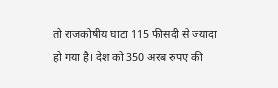तो राजकोषीय घाटा 115 फीसदी से ज्यादा हो गया है। देश को 350 अरब रुपए की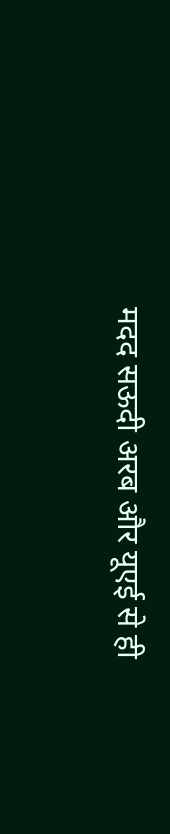मदद सऊदी अरब और यूएई से ही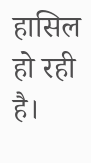हासिल हो रही है।